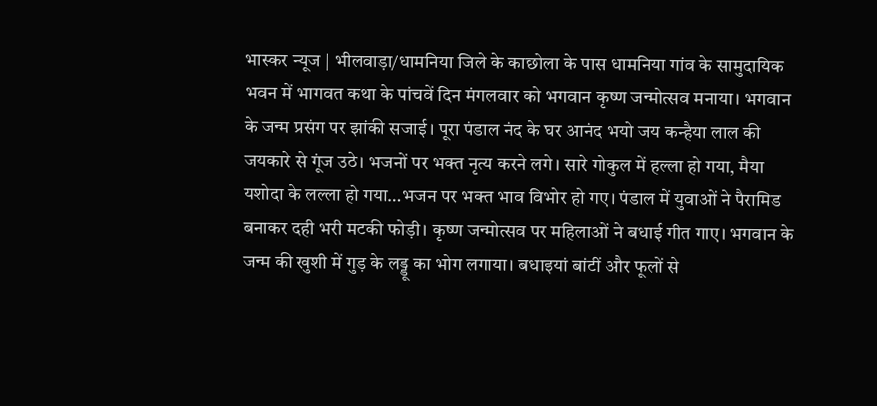भास्कर न्यूज | भीलवाड़ा/धामनिया जिले के काछोला के पास धामनिया गांव के सामुदायिक भवन में भागवत कथा के पांचवें दिन मंगलवार को भगवान कृष्ण जन्मोत्सव मनाया। भगवान के जन्म प्रसंग पर झांकी सजाई। पूरा पंडाल नंद के घर आनंद भयो जय कन्हैया लाल की जयकारे से गूंज उठे। भजनों पर भक्त नृत्य करने लगे। सारे गोकुल में हल्ला हो गया, मैया यशोदा के लल्ला हो गया…भजन पर भक्त भाव विभोर हो गए। पंडाल में युवाओं ने पैरामिड बनाकर दही भरी मटकी फोड़ी। कृष्ण जन्मोत्सव पर महिलाओं ने बधाई गीत गाए। भगवान के जन्म की खुशी में गुड़ के लड्डू का भोग लगाया। बधाइयां बांटीं और फूलों से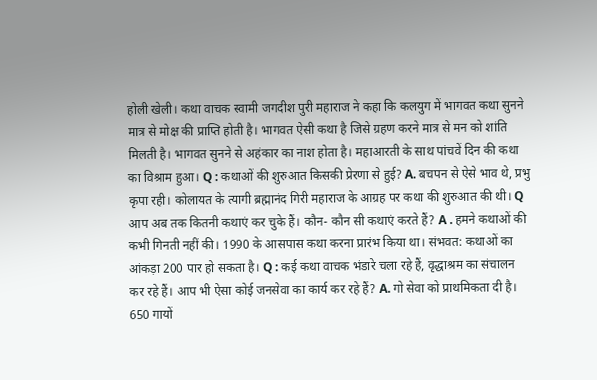होली खेली। कथा वाचक स्वामी जगदीश पुरी महाराज ने कहा कि कलयुग में भागवत कथा सुनने मात्र से मोक्ष की प्राप्ति होती है। भागवत ऐसी कथा है जिसे ग्रहण करने मात्र से मन को शांति मिलती है। भागवत सुनने से अहंकार का नाश होता है। महाआरती के साथ पांचवें दिन की कथा का विश्राम हुआ। Q : कथाओं की शुरुआत किसकी प्रेरणा से हुई? A. बचपन से ऐसे भाव थे, प्रभु कृपा रही। कोलायत के त्यागी ब्रह्मानंद गिरी महाराज के आग्रह पर कथा की शुरुआत की थी। Q आप अब तक कितनी कथाएं कर चुके हैं। कौन- कौन सी कथाएं करते हैं? A . हमने कथाओं की कभी गिनती नहीं की। 1990 के आसपास कथा करना प्रारंभ किया था। संभवत: कथाओं का आंकड़ा 200 पार हो सकता है। Q : कई कथा वाचक भंडारे चला रहे हैं, वृद्धाश्रम का संचालन कर रहे हैं। आप भी ऐसा कोई जनसेवा का कार्य कर रहे हैं? A. गो सेवा को प्राथमिकता दी है। 650 गायों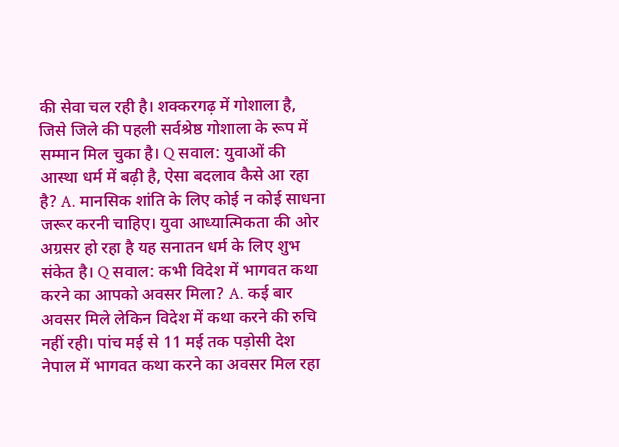की सेवा चल रही है। शक्करगढ़ में गोशाला है, जिसे जिले की पहली सर्वश्रेष्ठ गोशाला के रूप में सम्मान मिल चुका है। Q सवाल: युवाओं की आस्था धर्म में बढ़ी है, ऐसा बदलाव कैसे आ रहा है? A. मानसिक शांति के लिए कोई न कोई साधना जरूर करनी चाहिए। युवा आध्यात्मिकता की ओर अग्रसर हो रहा है यह सनातन धर्म के लिए शुभ संकेत है। Q सवाल: कभी विदेश में भागवत कथा करने का आपको अवसर मिला? A. कई बार अवसर मिले लेकिन विदेश में कथा करने की रुचि नहीं रही। पांच मई से 11 मई तक पड़ोसी देश नेपाल में भागवत कथा करने का अवसर मिल रहा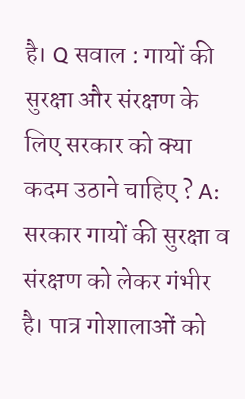है। Q सवाल : गायों की सुरक्षा और संरक्षण के लिए सरकार को क्या कदम उठाने चाहिए ? A: सरकार गायों की सुरक्षा व संरक्षण को लेकर गंभीर है। पात्र गोशालाओं को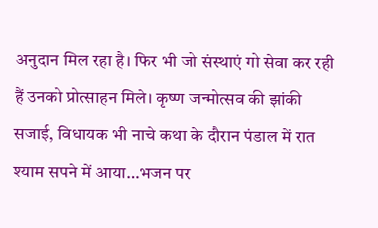अनुदान मिल रहा है। फिर भी जो संस्थाएं गो सेवा कर रही हैं उनको प्रोत्साहन मिले। कृष्ण जन्मोत्सव की झांकी सजाई, विधायक भी नाचे कथा के दौरान पंडाल में रात श्याम सपने में आया…भजन पर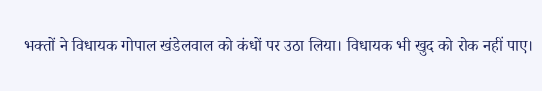भक्तों ने विधायक गोपाल खंडेलवाल को कंधों पर उठा लिया। विधायक भी खुद को रोक नहीं पाए।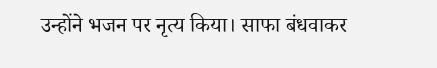उन्होंने भजन पर नृत्य किया। साफा बंधवाकर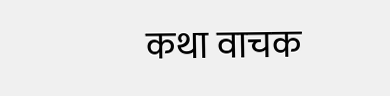कथा वाचक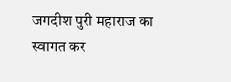जगदीश पुरी महाराज का स्वागत कर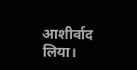आशीर्वाद लिया।